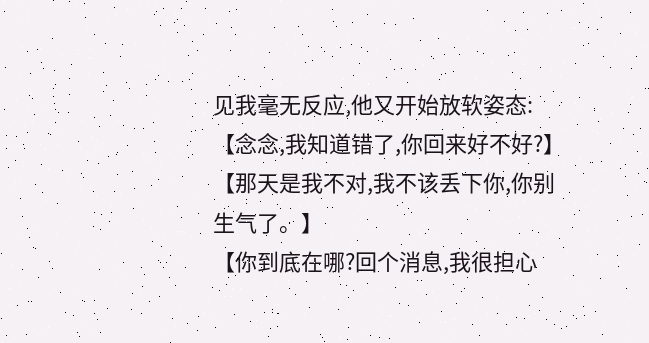见我毫无反应,他又开始放软姿态:
【念念,我知道错了,你回来好不好?】
【那天是我不对,我不该丢下你,你别生气了。】
【你到底在哪?回个消息,我很担心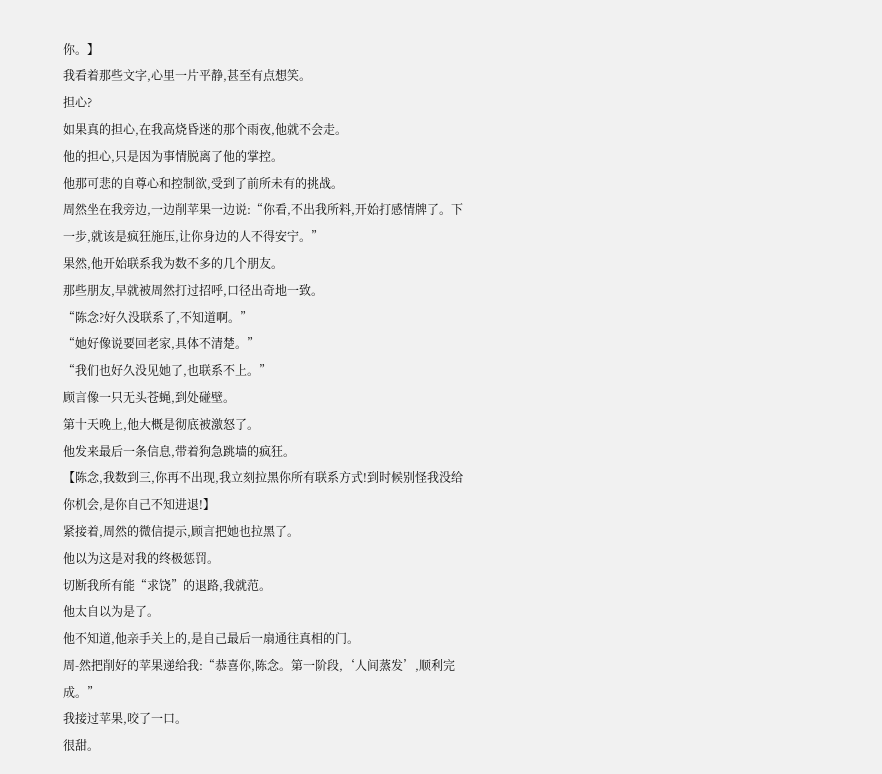你。】
我看着那些文字,心里一片平静,甚至有点想笑。
担心?
如果真的担心,在我高烧昏迷的那个雨夜,他就不会走。
他的担心,只是因为事情脱离了他的掌控。
他那可悲的自尊心和控制欲,受到了前所未有的挑战。
周然坐在我旁边,一边削苹果一边说:“你看,不出我所料,开始打感情牌了。下一步,就该是疯狂施压,让你身边的人不得安宁。”
果然,他开始联系我为数不多的几个朋友。
那些朋友,早就被周然打过招呼,口径出奇地一致。
“陈念?好久没联系了,不知道啊。”
“她好像说要回老家,具体不清楚。”
“我们也好久没见她了,也联系不上。”
顾言像一只无头苍蝇,到处碰壁。
第十天晚上,他大概是彻底被激怒了。
他发来最后一条信息,带着狗急跳墙的疯狂。
【陈念,我数到三,你再不出现,我立刻拉黑你所有联系方式!到时候别怪我没给你机会,是你自己不知进退!】
紧接着,周然的微信提示,顾言把她也拉黑了。
他以为这是对我的终极惩罚。
切断我所有能“求饶”的退路,我就范。
他太自以为是了。
他不知道,他亲手关上的,是自己最后一扇通往真相的门。
周-然把削好的苹果递给我:“恭喜你,陈念。第一阶段,‘人间蒸发’,顺利完成。”
我接过苹果,咬了一口。
很甜。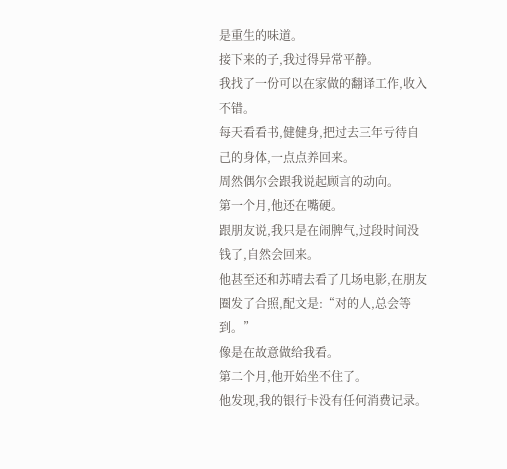是重生的味道。
接下来的子,我过得异常平静。
我找了一份可以在家做的翻译工作,收入不错。
每天看看书,健健身,把过去三年亏待自己的身体,一点点养回来。
周然偶尔会跟我说起顾言的动向。
第一个月,他还在嘴硬。
跟朋友说,我只是在闹脾气,过段时间没钱了,自然会回来。
他甚至还和苏晴去看了几场电影,在朋友圈发了合照,配文是:“对的人,总会等到。”
像是在故意做给我看。
第二个月,他开始坐不住了。
他发现,我的银行卡没有任何消费记录。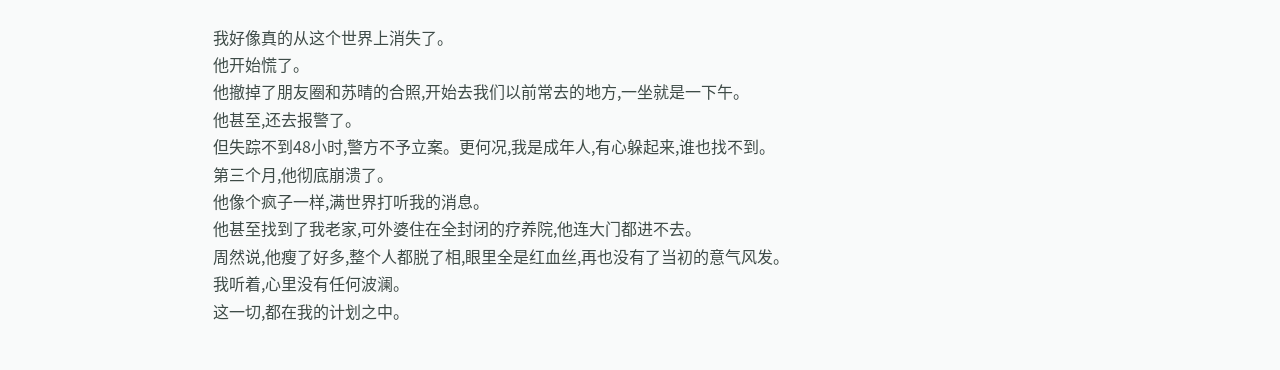我好像真的从这个世界上消失了。
他开始慌了。
他撤掉了朋友圈和苏晴的合照,开始去我们以前常去的地方,一坐就是一下午。
他甚至,还去报警了。
但失踪不到48小时,警方不予立案。更何况,我是成年人,有心躲起来,谁也找不到。
第三个月,他彻底崩溃了。
他像个疯子一样,满世界打听我的消息。
他甚至找到了我老家,可外婆住在全封闭的疗养院,他连大门都进不去。
周然说,他瘦了好多,整个人都脱了相,眼里全是红血丝,再也没有了当初的意气风发。
我听着,心里没有任何波澜。
这一切,都在我的计划之中。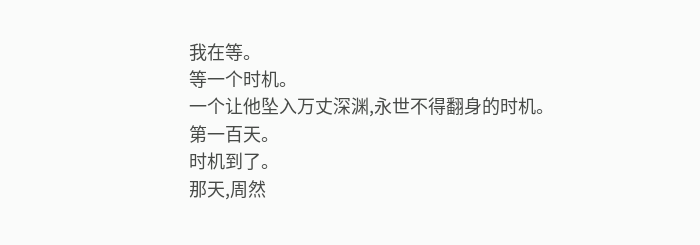我在等。
等一个时机。
一个让他坠入万丈深渊,永世不得翻身的时机。
第一百天。
时机到了。
那天,周然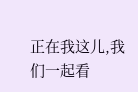正在我这儿,我们一起看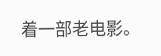着一部老电影。